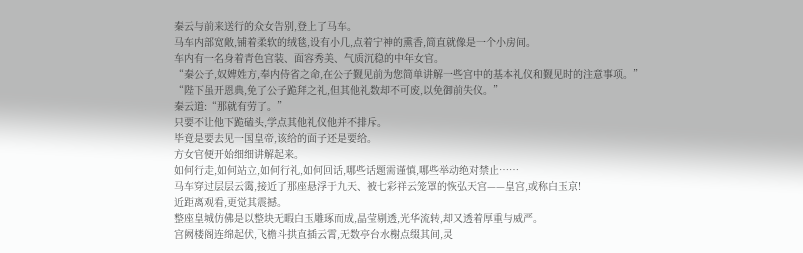秦云与前来送行的众女告别,登上了马车。
马车内部宽敞,铺着柔软的绒毯,设有小几,点着宁神的熏香,简直就像是一个小房间。
车内有一名身着青色宫装、面容秀美、气质沉稳的中年女官。
“秦公子,奴婢姓方,奉内侍省之命,在公子觐见前为您简单讲解一些宫中的基本礼仪和觐见时的注意事项。”
“陛下虽开恩典,免了公子跪拜之礼,但其他礼数却不可废,以免御前失仪。”
秦云道:“那就有劳了。”
只要不让他下跪磕头,学点其他礼仪他并不排斥。
毕竟是要去见一国皇帝,该给的面子还是要给。
方女官便开始细细讲解起来。
如何行走,如何站立,如何行礼,如何回话,哪些话题需谨慎,哪些举动绝对禁止……
马车穿过层层云霭,接近了那座悬浮于九天、被七彩祥云笼罩的恢弘天宫——皇宫,或称白玉京!
近距离观看,更觉其震撼。
整座皇城仿佛是以整块无暇白玉雕琢而成,晶莹剔透,光华流转,却又透着厚重与威严。
宫阙楼阁连绵起伏,飞檐斗拱直插云霄,无数亭台水榭点缀其间,灵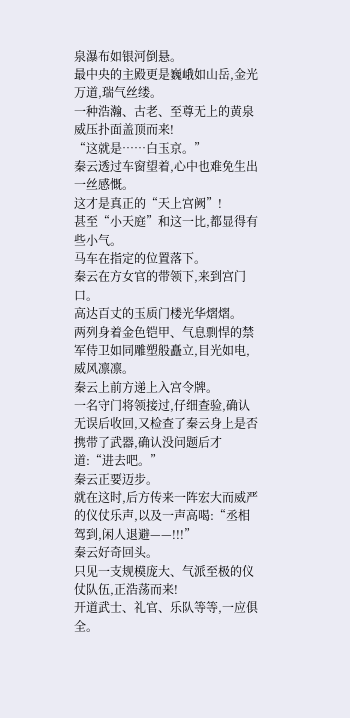泉瀑布如银河倒悬。
最中央的主殿更是巍峨如山岳,金光万道,瑞气丝缕。
一种浩瀚、古老、至尊无上的黄泉威压扑面盖顶而来!
“这就是……白玉京。”
秦云透过车窗望着,心中也难免生出一丝感慨。
这才是真正的“天上宫阙”!
甚至“小天庭”和这一比,都显得有些小气。
马车在指定的位置落下。
秦云在方女官的带领下,来到宫门口。
高达百丈的玉质门楼光华熠熠。
两列身着金色铠甲、气息剽悍的禁军侍卫如同雕塑般矗立,目光如电,威风凛凛。
秦云上前方递上入宫令牌。
一名守门将领接过,仔细查验,确认无误后收回,又检查了秦云身上是否携带了武器,确认没问题后才道:“进去吧。”
秦云正要迈步。
就在这时,后方传来一阵宏大而威严的仪仗乐声,以及一声高喝:“丞相驾到,闲人退避——!!!”
秦云好奇回头。
只见一支规模庞大、气派至极的仪仗队伍,正浩荡而来!
开道武士、礼官、乐队等等,一应俱全。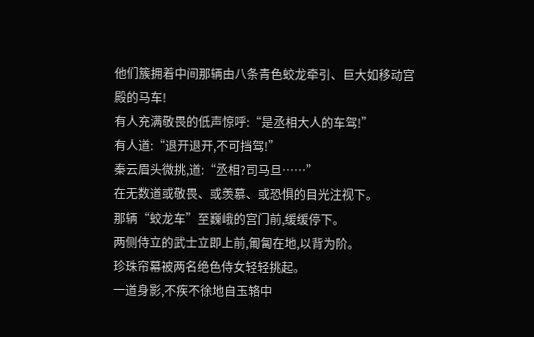他们簇拥着中间那辆由八条青色蛟龙牵引、巨大如移动宫殿的马车!
有人充满敬畏的低声惊呼:“是丞相大人的车驾!”
有人道:“退开退开,不可挡驾!”
秦云眉头微挑,道:“丞相?司马旦……”
在无数道或敬畏、或羡慕、或恐惧的目光注视下。
那辆“蛟龙车”至巍峨的宫门前,缓缓停下。
两侧侍立的武士立即上前,匍匐在地,以背为阶。
珍珠帘幕被两名绝色侍女轻轻挑起。
一道身影,不疾不徐地自玉辂中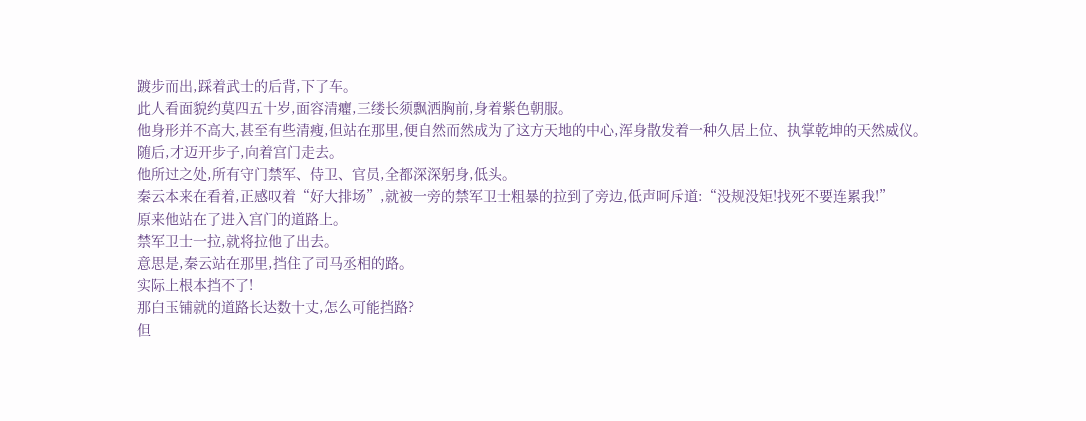踱步而出,踩着武士的后背,下了车。
此人看面貌约莫四五十岁,面容清癯,三缕长须飘洒胸前,身着紫色朝服。
他身形并不高大,甚至有些清瘦,但站在那里,便自然而然成为了这方天地的中心,浑身散发着一种久居上位、执掌乾坤的天然威仪。
随后,才迈开步子,向着宫门走去。
他所过之处,所有守门禁军、侍卫、官员,全都深深躬身,低头。
秦云本来在看着,正感叹着“好大排场”,就被一旁的禁军卫士粗暴的拉到了旁边,低声呵斥道:“没规没矩!找死不要连累我!”
原来他站在了进入宫门的道路上。
禁军卫士一拉,就将拉他了出去。
意思是,秦云站在那里,挡住了司马丞相的路。
实际上根本挡不了!
那白玉铺就的道路长达数十丈,怎么可能挡路?
但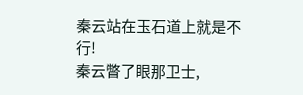秦云站在玉石道上就是不行!
秦云瞥了眼那卫士,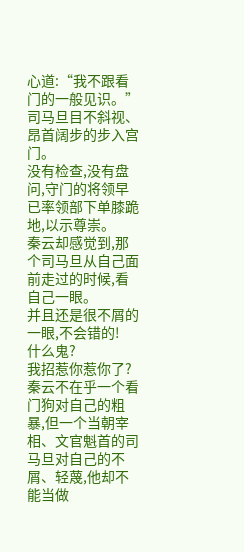心道:“我不跟看门的一般见识。”
司马旦目不斜视、昂首阔步的步入宫门。
没有检查,没有盘问,守门的将领早已率领部下单膝跪地,以示尊崇。
秦云却感觉到,那个司马旦从自己面前走过的时候,看自己一眼。
并且还是很不屑的一眼,不会错的!
什么鬼?
我招惹你惹你了?
秦云不在乎一个看门狗对自己的粗暴,但一个当朝宰相、文官魁首的司马旦对自己的不屑、轻蔑,他却不能当做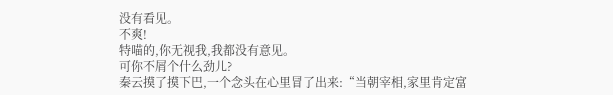没有看见。
不爽!
特喵的,你无视我,我都没有意见。
可你不屑个什么劲儿?
秦云摸了摸下巴,一个念头在心里冒了出来:“当朝宰相,家里肯定富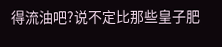得流油吧?说不定比那些皇子肥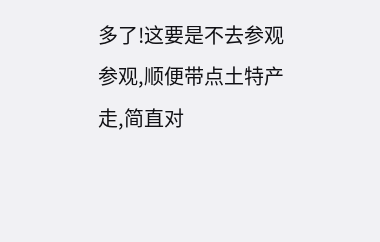多了!这要是不去参观参观,顺便带点土特产走,简直对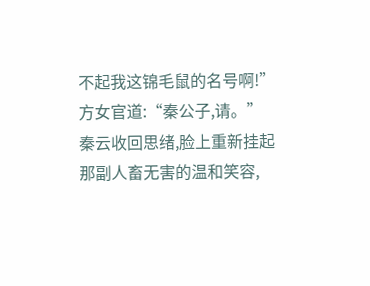不起我这锦毛鼠的名号啊!”
方女官道:“秦公子,请。”
秦云收回思绪,脸上重新挂起那副人畜无害的温和笑容,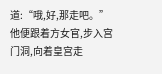道:“哦,好,那走吧。”
他便跟着方女官,步入宫门洞,向着皇宫走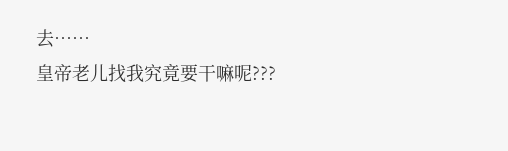去……
皇帝老儿找我究竟要干嘛呢???